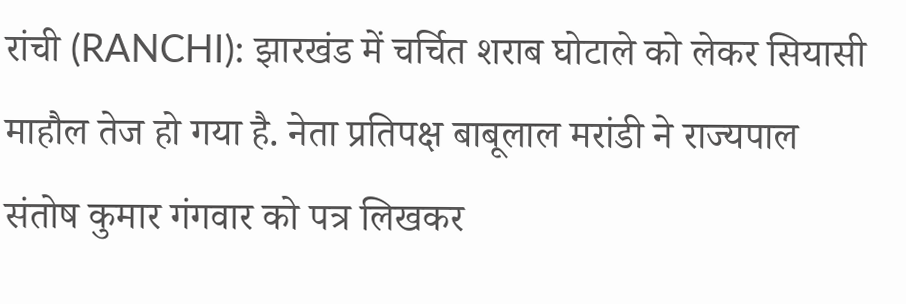रांची (RANCHI): झारखंड में चर्चित शराब घोटाले को लेकर सियासी माहौल तेज हो गया है. नेता प्रतिपक्ष बाबूलाल मरांडी ने राज्यपाल संतोष कुमार गंगवार को पत्र लिखकर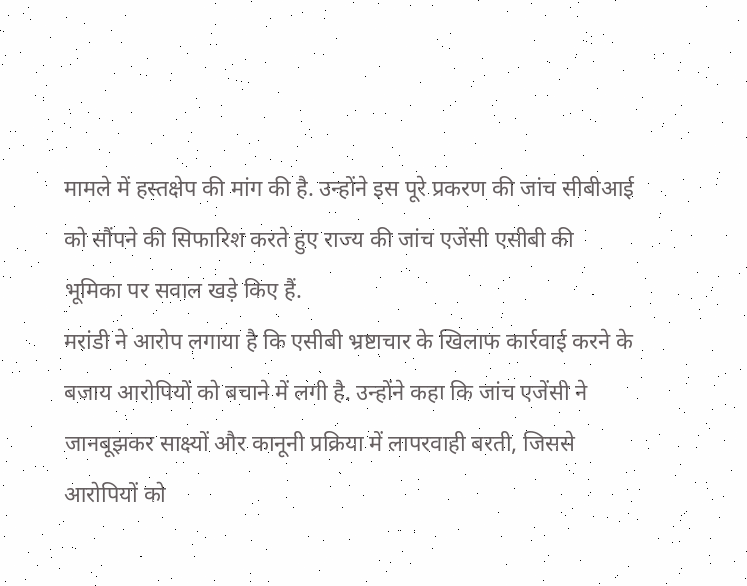मामले में हस्तक्षेप की मांग की है. उन्होंने इस पूरे प्रकरण की जांच सीबीआई को सौंपने की सिफारिश करते हुए राज्य की जांच एजेंसी एसीबी की भूमिका पर सवाल खड़े किए हैं.
मरांडी ने आरोप लगाया है कि एसीबी भ्रष्टाचार के खिलाफ कार्रवाई करने के बजाय आरोपियों को बचाने में लगी है. उन्होंने कहा कि जांच एजेंसी ने जानबूझकर साक्ष्यों और कानूनी प्रक्रिया में लापरवाही बरती, जिससे आरोपियों को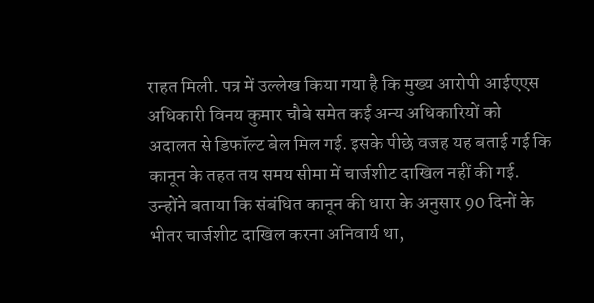राहत मिली. पत्र में उल्लेख किया गया है कि मुख्य आरोपी आईएएस अधिकारी विनय कुमार चौबे समेत कई अन्य अधिकारियों को अदालत से डिफॉल्ट बेल मिल गई. इसके पीछे वजह यह बताई गई कि कानून के तहत तय समय सीमा में चार्जशीट दाखिल नहीं की गई.
उन्होंने बताया कि संबंधित कानून की धारा के अनुसार 90 दिनों के भीतर चार्जशीट दाखिल करना अनिवार्य था,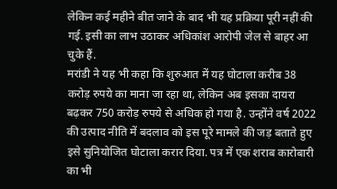लेकिन कई महीने बीत जाने के बाद भी यह प्रक्रिया पूरी नहीं की गई. इसी का लाभ उठाकर अधिकांश आरोपी जेल से बाहर आ चुके हैं.
मरांडी ने यह भी कहा कि शुरुआत में यह घोटाला करीब 38 करोड़ रुपये का माना जा रहा था, लेकिन अब इसका दायरा बढ़कर 750 करोड़ रुपये से अधिक हो गया है. उन्होंने वर्ष 2022 की उत्पाद नीति में बदलाव को इस पूरे मामले की जड़ बताते हुए इसे सुनियोजित घोटाला करार दिया. पत्र में एक शराब कारोबारी का भी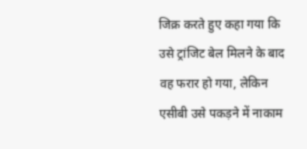जिक्र करते हुए कहा गया कि उसे ट्रांजिट बेल मिलने के बाद वह फरार हो गया, लेकिन एसीबी उसे पकड़ने में नाकाम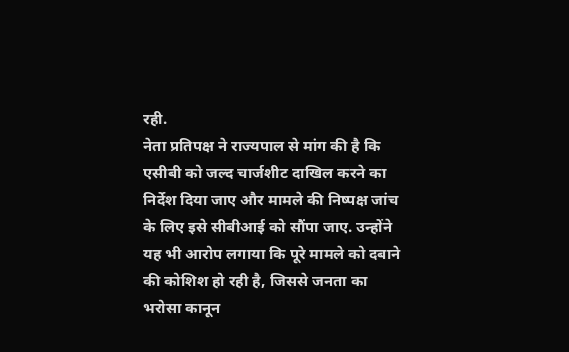रही.
नेता प्रतिपक्ष ने राज्यपाल से मांग की है कि एसीबी को जल्द चार्जशीट दाखिल करने का निर्देश दिया जाए और मामले की निष्पक्ष जांच के लिए इसे सीबीआई को सौंपा जाए. उन्होंने यह भी आरोप लगाया कि पूरे मामले को दबाने की कोशिश हो रही है, जिससे जनता का भरोसा कानून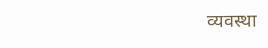व्यवस्था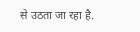से उठता जा रहा है.